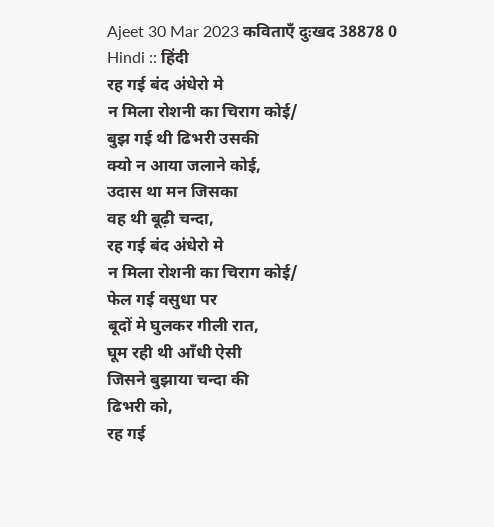Ajeet 30 Mar 2023 कविताएँ दुःखद 38878 0 Hindi :: हिंदी
रह गई बंद अंधेरो मे
न मिला रोशनी का चिराग कोई/
बुझ गई थी ढिभरी उसकी
क्यो न आया जलाने कोई,
उदास था मन जिसका
वह थी बूढ़ी चन्दा,
रह गई बंद अंधेरो मे
न मिला रोशनी का चिराग कोई/
फेल गई वसुधा पर
बूदों मे घुलकर गीली रात,
घूम रही थी आँधी ऐसी
जिसने बुझाया चन्दा की
ढिभरी को,
रह गई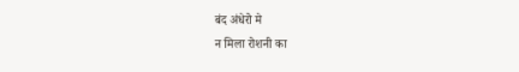बंद अंधेरो मे
न मिला रोशनी का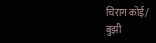चिराग कोई/
बुझी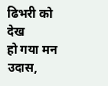ढिभरी को देख
हो गया मन उदास,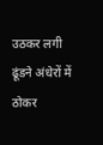उठकर लगी ढूंडने अंधेरों में
ठोकर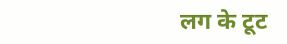लग के टूट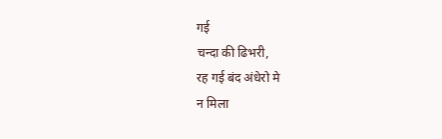गई
चन्दा की ढिभरी,
रह गई बंद अंधेरो मे
न मिला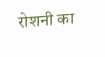रोशनी का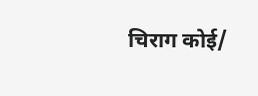चिराग कोई/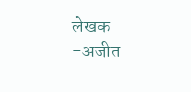लेखक -अजीत